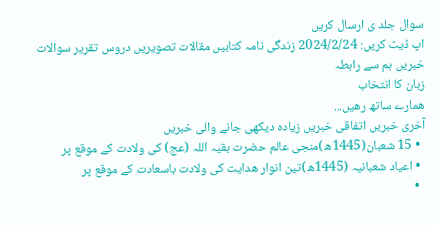سوال جلد ی ارسال کریں
اپ ڈیٹ کریں: 2024/2/24 زندگی نامہ کتابیں مقالات تصویریں دروس تقریر سوالات خبریں ہم سے رابطہ
زبان کا انتخاب
همارے ساتھ رهیں...
آخری خبریں اتفاقی خبریں زیادہ دیکھی جانے والی خبریں
  • 15 شعبان(1445ھ)منجی عالم حضرت بقیہ اللہ (عج) کی ولادت کے موقع پر
  • اعیاد شعبانیہ (1445ھ)تین انوار ھدایت کی ولادت باسعادت کے موقع پر
  •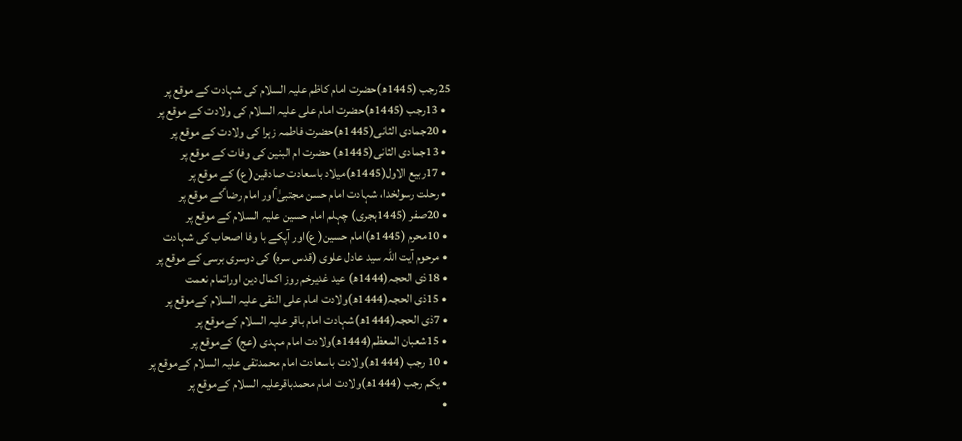25رجب (1445ھ)حضرت امام کاظم علیہ السلام کی شہادت کے موقع پر
  • 13رجب (1445ھ)حضرت امام علی علیہ السلام کی ولادت کے موقع پر
  • 20جمادی الثانی(1445ھ)حضرت فاطمہ زہرا کی ولادت کے موقع پر
  • 13جمادی الثانی(1445ھ) حضرت ام البنین کی وفات کے موقع پر
  • 17ربیع الاول(1445ھ)میلاد باسعادت صادقین( ع) کے موقع پر
  • رحلت رسولخدا، شہادت امام حسن مجتبیٰ ؑاور امام رضا ؑکے موقع پر
  • 20صفر (1445ہجری) چہلم امام حسین علیہ السلام کے موقع پر
  • 10محرم (1445ھ)امام حسین( ع)اور آپکے با وفا اصحاب کی شہادت
  • مرحوم آیت اللہ سید عادل علوی (قدس سرہ) کی دوسری برسی کے موقع پر
  • 18ذی الحجہ(1444ھ) عید غدیرخم روز اکمال دین اوراتمام نعمت
  • 15ذی الحجہ(1444ھ)ولادت امام علی النقی علیہ السلام کےموقع پر
  • 7ذی الحجہ(1444ھ)شہادت امام باقر علیہ السلام کےموقع پر
  • 15شعبان المعظم(1444ھ)ولادت امام مہدی (عج) کےموقع پر
  • 10 رجب (1444ھ)ولادت باسعادت امام محمدتقی علیہ السلام کےموقع پر
  • یکم رجب (1444ھ)ولادت امام محمدباقرعلیہ السلام کےموقع پر
  •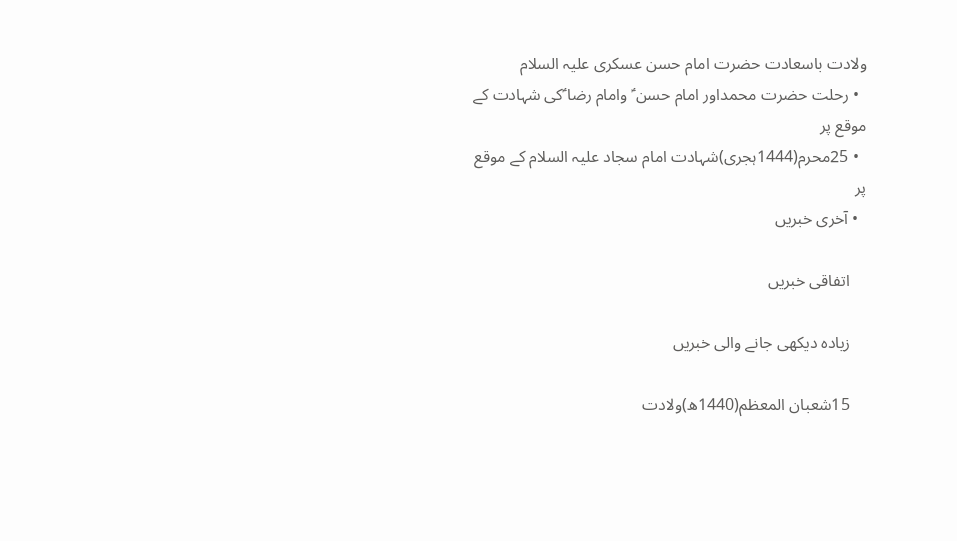ولادت باسعادت حضرت امام حسن عسکری علیہ السلام
  • رحلت حضرت محمداور امام حسن ؑ وامام رضا ؑکی شہادت کے موقع پر
  • 25محرم(1444ہجری)شہادت امام سجاد علیہ السلام کے موقع پر
  • آخری خبریں

    اتفاقی خبریں

    زیادہ دیکھی جانے والی خبریں

    15شعبان المعظم(1440ھ)ولادت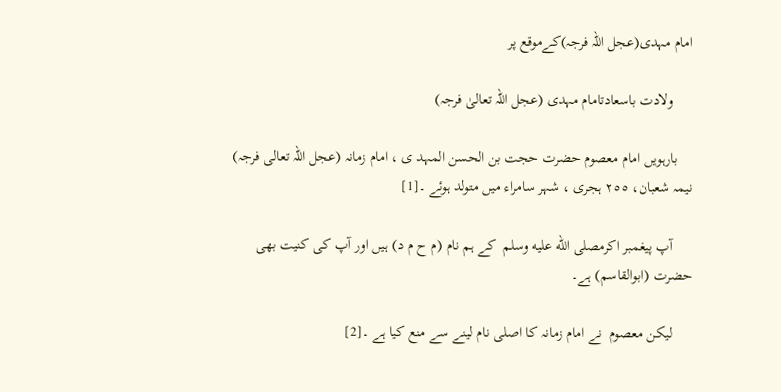امام مہدی(عجل اللہ فرجہ)کےموقع پر

     ولادت باسعادتامام مہدی (عجل اللہ تعالیٰ فرجہ)

    بارہویں امام معصوم حضرت حجت بن الحسن المہد ی ، امام زمانہ (عجل اللہ تعالی فرجہ) نیمہ شعبان، ٢٥٥ ہجری ، شہر سامراء میں متولد ہوئے ۔[1]

     آپ پیغمبر اکرمصلى الله عليه وسلم  کے ہم نام (م ح م د) ہیں اور آپ کی کنیت بھی  حضرت (ابوالقاسم) ہے۔

     لیکن معصوم  نے امام زمانہ کا اصلی نام لینے سے منع کیا ہے ۔[2]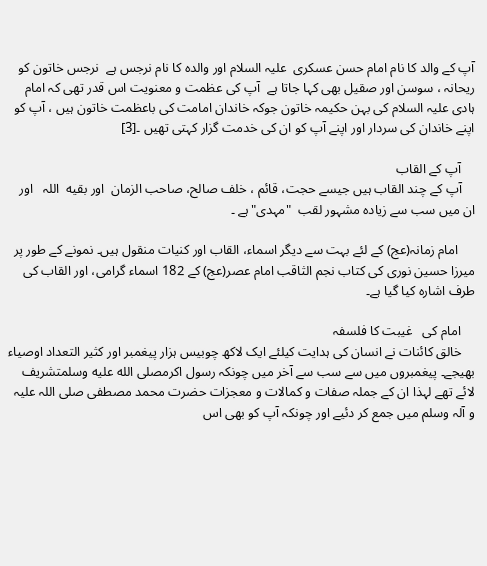آپ کے والد کا نام امام حسن عسکری  علیہ السلام اور والدہ کا نام نرجس ہے  نرجس خاتون کو ریحانہ ، سوسن اور صقیل بھی کہا جاتا ہے  آپ کی عظمت و معنویت اس قدر تھی کہ امام ہادی علیہ السلام کی بہن حکیمہ خاتون جوکہ خاندان امامت کی باعظمت خاتون ہیں ، آپ کو اپنے خاندان کی سردار اور اپنے آپ کو ان کی خدمت گزار کہتی تھیں ۔[3]

    آپ کے القاب
    آپ کے چند القاب ہیں جیسے حجت، قائم ، خلف صالح، صاحب الزمان  اور بقیه  اللہ   اور ان میں سب سے زیادہ مشہور لقب  "مہدی"ہے ۔

     امام زمانہ(عج) کے لئے بہت سے دیگر اسماء، القاب اور کنیات منقول ہیں۔ نمونے کے طور پر میرزا حسین نوری کی کتاب نجم الثاقب امام عصر(عج) کے 182 اسماء گرامی، اور القاب کی طرف اشارہ کیا گیا ہے۔

    امام کی   غیبت کا فلسفہ
    خالق کائنات نے انسان کی ہدایت کیلئے ایک لاکھ چوبیس ہزار پیغمبر اور کثیر التعداد اوصیاء بھیجے۔ پیغمبروں میں سے سب سے آخر میں چونکہ رسول اکرمصلى الله عليه وسلمتشریف لائے تھے لہذا ان کے جملہ صفات و کمالات و معجزات حضرت محمد مصطفی صلی اللہ علیہ و آلہ وسلم میں جمع کر دئیے اور چونکہ آپ کو بھی اس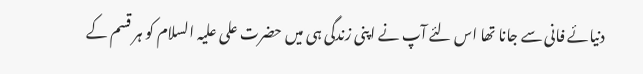دنیائے فانی سے جانا تھا اس لئے آپ نے اپنی زندگی ہی میں حضرت علی علیہ السلام کو ہر قسم کے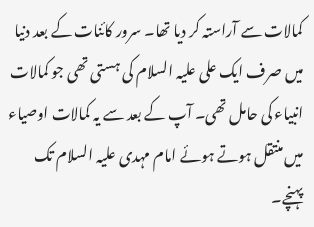کمالات سے آراستہ کر دیا تھا۔ سرور کائنات کے بعد دنیا میں صرف ایک علی علیہ السلام کی ہستی تھی جو کمالات انبیاء کی حامل تھی۔ آپ کے بعد سے یہ کمالات اوصیاء میں منتقل ہوتے ہوئے امام مہدی علیہ السلام تک پہنچے۔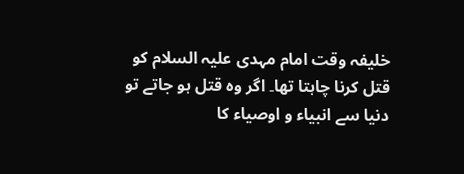خلیفہ وقت امام مہدی علیہ السلام کو قتل کرنا چاہتا تھا۔ اگر وہ قتل ہو جاتے تو دنیا سے انبیاء و اوصیاء کا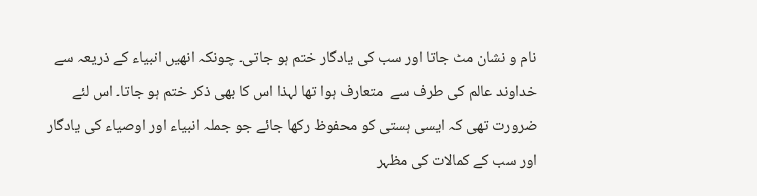نام و نشان مٹ جاتا اور سب کی یادگار ختم ہو جاتی۔ چونکہ انھیں انبیاء کے ذریعہ سے خداوند عالم کی طرف سے  متعارف ہوا تھا لہذا اس کا بھی ذکر ختم ہو جاتا۔ اس لئے ضرورت تھی کہ ایسی ہستی کو محفوظ رکھا جائے جو جملہ انبیاء اور اوصیاء کی یادگار اور سب کے کمالات کی مظہر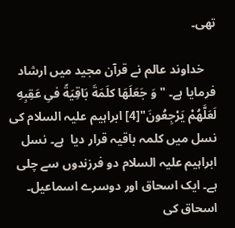تھی۔

    خداوند عالم نے قرآن مجید میں ارشاد فرمایا ہے۔ " وَ جَعَلَهَا کلَمَةَ بَاقِیَةً فىِ عَقِبِهِ لَعَلَّهُمْ یَرْجِعُونَ"[4] ابراہیم علیہ السلام کی نسل میں کلمہ باقیہ قرار دیا  ہے۔ نسل ابراہیم علیہ السلام دو فرزندوں سے چلی ہے۔ ایک اسحاق اور دوسرے اسماعیل۔ اسحاق کی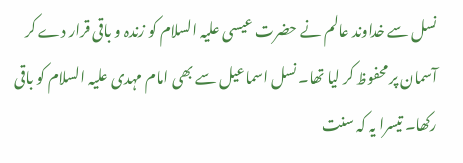نسل سے خداوند عالم نے حضرت عیسی علیہ السلام کو زندہ و باقی قرار دے کر آسمان پر محفوظ کر لیا تھا۔ نسل اسماعیل سے بھی امام مہدی علیہ السلام کو باقی رکھا۔ تیسرا یہ کہ سنت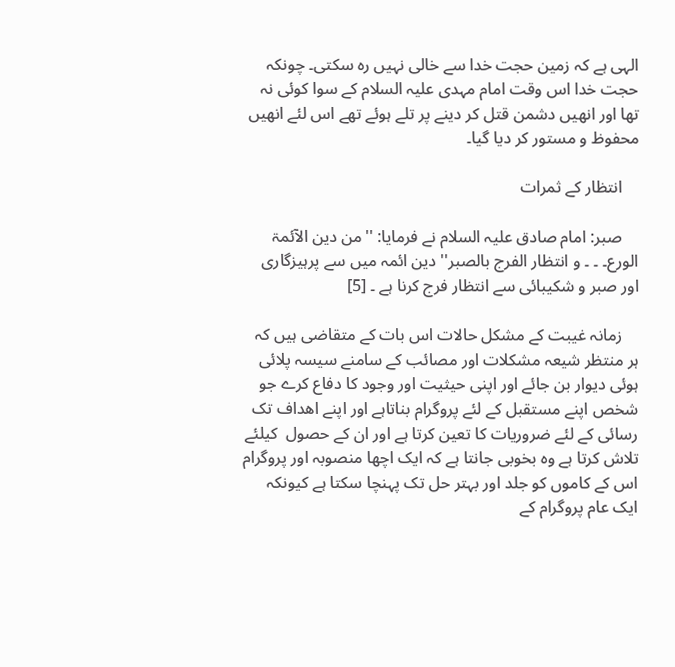الہی ہے کہ زمین حجت خدا سے خالی نہیں رہ سکتی۔ چونکہ حجت خدا اس وقت امام مہدی علیہ السلام کے سوا کوئی نہ تھا اور انھیں دشمن قتل کر دینے پر تلے ہوئے تھے اس لئے انھیں محفوظ و مستور کر دیا گیا۔

    انتظار کے ثمرات

    صبر: امام صادق علیہ السلام نے فرمایا: ''من دین الآئمۃ الورع۔ ۔ ۔ و انتظار الفرج بالصبر'' دین ائمہ میں سے پرہیزگاری اور صبر و شکیبائی سے انتظار فرج کرنا ہے ۔ [5]

    زمانہ غیبت کے مشکل حالات اس بات کے متقاضی ہیں کہ ہر منتظر شیعہ مشکلات اور مصائب کے سامنے سیسہ پلائی ہوئی دیوار بن جائے اور اپنی حیثیت اور وجود کا دفاع کرے جو شخص اپنے مستقبل کے لئے پروگرام بناتاہے اور اپنے اھداف تک رسائی کے لئے ضروریات کا تعین کرتا ہے اور ان کے حصول  کیلئے تلاش کرتا ہے وہ بخوبی جانتا ہے کہ ایک اچھا منصوبہ اور پروگرام اس کے کاموں کو جلد اور بہتر حل تک پہنچا سکتا ہے کیونکہ ایک عام پروگرام کے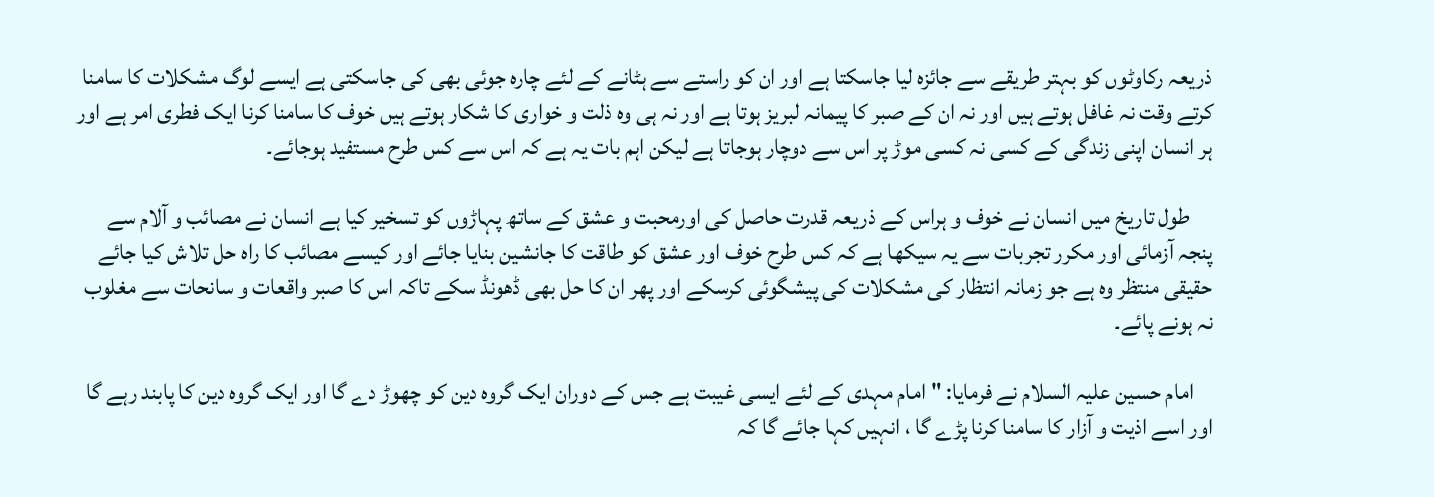ذریعہ رکاوٹوں کو بہتر طریقے سے جائزہ لیا جاسکتا ہے اور ان کو راستے سے ہٹانے کے لئے چارہ جوئی بھی کی جاسکتی ہے ایسے لوگ مشکلات کا سامنا کرتے وقت نہ غافل ہوتے ہیں اور نہ ان کے صبر کا پیمانہ لبریز ہوتا ہے اور نہ ہی وہ ذلت و خواری کا شکار ہوتے ہیں خوف کا سامنا کرنا ایک فطری امر ہے اور ہر انسان اپنی زندگی کے کسی نہ کسی موڑ پر اس سے دوچار ہوجاتا ہے لیکن اہم بات یہ ہے کہ اس سے کس طرح مستفید ہوجائے۔

     طول تاریخ میں انسان نے خوف و ہراس کے ذریعہ قدرت حاصل کی اورمحبت و عشق کے ساتھ پہاڑوں کو تسخیر کیا ہے انسان نے مصائب و آلام سے پنجہ آزمائی اور مکرر تجربات سے یہ سیکھا ہے کہ کس طرح خوف اور عشق کو طاقت کا جانشین بنایا جائے اور کیسے مصائب کا راہ حل تلاش کیا جائے حقیقی منتظر وہ ہے جو زمانہ انتظار کی مشکلات کی پیشگوئی کرسکے اور پھر ان کا حل بھی ڈھونڈ سکے تاکہ اس کا صبر واقعات و سانحات سے مغلوب نہ ہونے پائے۔

    امام حسین علیہ السلام نے فرمایا: "امام مہدی کے لئے ایسی غیبت ہے جس کے دوران ایک گروہ دین کو چھوڑ دے گا اور ایک گروہ دین کا پابند رہے گا اور اسے اذیت و آزار کا سامنا کرنا پڑے گا ، انہیں کہا جائے گا کہ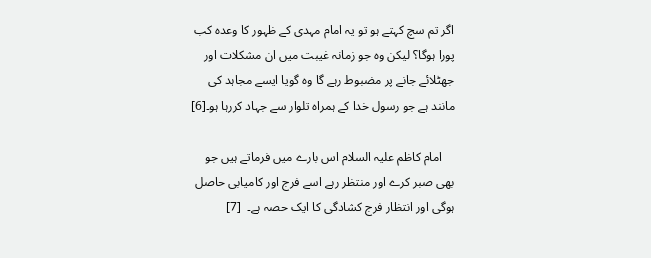اگر تم سچ کہتے ہو تو یہ امام مہدی کے ظہور کا وعدہ کب پورا ہوگا؟ لیکن وہ جو زمانہ غیبت میں ان مشکلات اور جھٹلائے جانے پر مضبوط رہے گا وہ گویا ایسے مجاہد کی مانند ہے جو رسول خدا کے ہمراہ تلوار سے جہاد کررہا ہو۔[6]

    امام کاظم علیہ السلام اس بارے میں فرماتے ہیں جو بھی صبر کرے اور منتظر رہے اسے فرج اور کامیابی حاصل ہوگی اور انتظار فرج کشادگی کا ایک حصہ ہے۔  [7]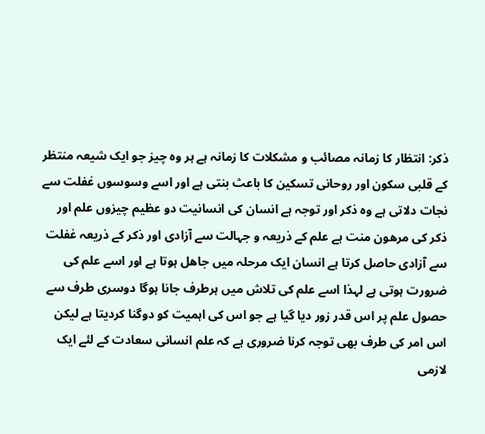ذکر: انتظار کا زمانہ مصائب و مشکلات کا زمانہ ہے ہر وہ چیز جو ایک شیعہ منتظر کے قلبی سکون اور روحانی تسکین کا باعث بنتی ہے اور اسے وسوسوں غفلت سے نجات دلاتی ہے وہ ذکر اور توجہ ہے انسان کی انسانیت دو عظیم چیزوں علم اور ذکر کی مرھون منت ہے علم کے ذریعہ و جہالت سے آزادی اور ذکر کے ذریعہ غفلت سے آزادی حاصل کرتا ہے انسان ایک مرحلہ میں جاھل ہوتا ہے اور اسے علم کی ضرورت ہوتی ہے لہذا اسے علم کی تلاش میں ہرطرف جانا ہوگا دوسری طرف سے حصول علم پر اس قدر زور دیا گیا ہے جو اس کی اہمیت کو دوگنا کردیتا ہے لیکن اس امر کی طرف بھی توجہ کرنا ضروری ہے کہ علم انسانی سعادت کے لئے ایک لازمی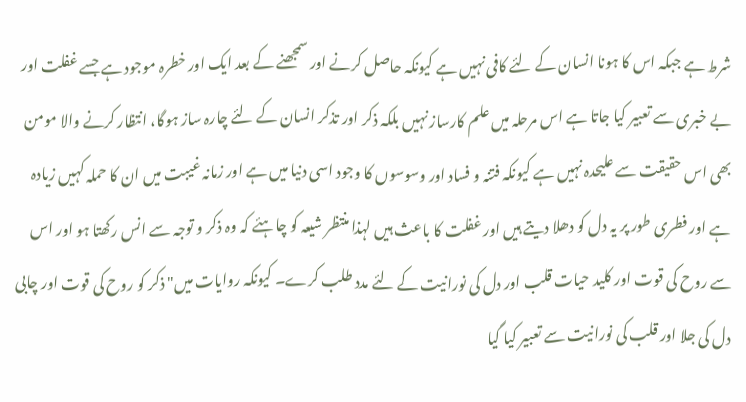شرط ہے جبکہ اس کا ہونا انسان کے لئے کافی نہیں ہے کیونکہ حاصل کرنے اور سمجھنے کے بعد ایک اور خطرہ موجود ہے جسے غفلت اور بے خبری سے تعبیر کیا جاتا ہے اس مرحلہ میں علم کارساز نہیں بلکہ ذکر اور تذکر انسان کے لئے چارہ ساز ہوگا، انتظار کرنے والا مومن بھی اس حقیقت سے علیحدہ نہیں ہے کیونکہ فتنہ و فساد اور وسوسوں کا وجود اسی دنیا میں ہے اور زمانہ غیبت میں ان کا حملہ کہیں زیادہ ہے اور فطری طور پر یہ دل کو دھلا دیتے ہیں اور غفلت کا باعث ہیں لہذا منتظر شیعہ کو چاہئے کہ وہ ذکر و توجہ سے انس رکھتا ہو اور اس سے روح کی قوت اور کلید حیات قلب اور دل کی نورانیت کے لئے مدد طلب کرے۔ کیونکہ روایات میں" ذکر کو روح کی قوت اور چابی دل کی جلا اور قلب کی نورانیت سے تعبیر کیا گیا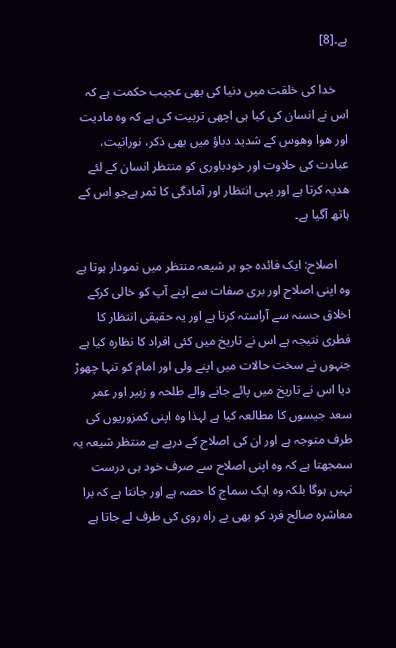ہے۔[8]

    خدا کی خلقت میں دنیا کی بھی عجیب حکمت ہے کہ اس نے انسان کی کیا ہی اچھی تربیت کی ہے کہ وہ مادیت اور ھوا وھوس کے شدید دباؤ میں بھی ذکر، نورانیت، عبادت کی حلاوت اور خودباوری کو منتظر انسان کے لئے ھدیہ کرتا ہے اور یہی انتظار اور آمادگی کا ثمر ہےجو اس کے ہاتھ آگیا ہے۔

    اصلاح: ایک فائدہ جو ہر شیعہ منتظر میں نمودار ہوتا ہے وہ اپنی اصلاح اور بری صفات سے اپنے آپ کو خالی کرکے اخلاق حسنہ سے آراستہ کرنا ہے اور یہ حقیقی انتظار کا فطری نتیجہ ہے اس نے تاریخ میں کئی افراد کا نظارہ کیا ہے جنہوں نے سخت حالات میں اپنے ولی اور امام کو تنہا چھوڑ دیا اس نے تاریخ میں پائے جانے والے طلحہ و زبیر اور عمر سعد جیسوں کا مطالعہ کیا ہے لہذا وہ اپنی کمزوریوں کی طرف متوجہ ہے اور ان کی اصلاح کے درپے ہے منتظر شیعہ یہ سمجھتا ہے کہ وہ اپنی اصلاح سے صرف خود ہی درست نہیں ہوگا بلکہ وہ ایک سماج کا حصہ ہے اور جانتا ہے کہ برا معاشرہ صالح فرد کو بھی بے راہ روی کی طرف لے جاتا ہے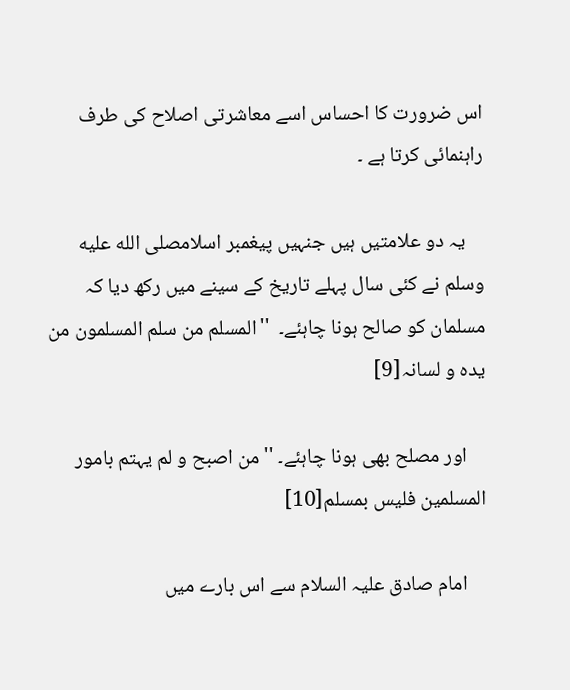اس ضرورت کا احساس اسے معاشرتی اصلاح کی طرف راہنمائی کرتا ہے ۔

    یہ دو علامتیں ہیں جنہیں پیغمبر اسلامصلى الله عليه وسلم نے کئی سال پہلے تاریخ کے سینے میں رکھ دیا کہ مسلمان کو صالح ہونا چاہئے۔  ''المسلم من سلم المسلمون من یدہ و لسانہ[9]

    اور مصلح بھی ہونا چاہئے۔ ''من اصبح و لم یہتم بامور المسلمین فلیس بمسلم[10]

    امام صادق علیہ السلام سے اس بارے میں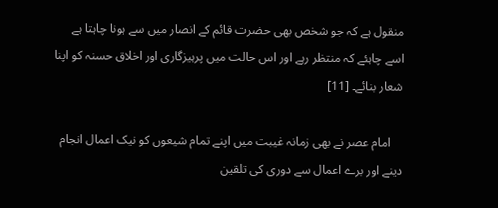منقول ہے کہ جو شخص بھی حضرت قائم کے انصار میں سے ہونا چاہتا ہے اسے چاہئے کہ منتظر رہے اور اس حالت میں پرہیزگاری اور اخلاق حسنہ کو اپنا شعار بنائے۔ [11]

    امام عصر نے بھی زمانہ غیبت میں اپنے تمام شیعوں کو نیک اعمال انجام دینے اور برے اعمال سے دوری کی تلقین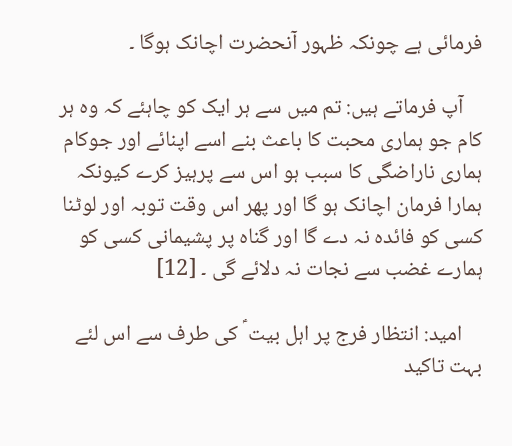فرمائی ہے چونکہ ظہور آنحضرت اچانک ہوگا ۔

    آپ فرماتے ہیں: تم میں سے ہر ایک کو چاہئے کہ وہ ہر کام جو ہماری محبت کا باعث بنے اسے اپنائے اور جوکام ہماری ناراضگی کا سبب ہو اس سے پرہیز کرے کیونکہ ہمارا فرمان اچانک ہو گا اور پھر اس وقت توبہ اور لوٹنا کسی کو فائدہ نہ دے گا اور گناہ پر پشیمانی کسی کو ہمارے غضب سے نجات نہ دلائے گی ۔ [12]

    امید: انتظار فرج پر اہل بیت ؑ کی طرف سے اس لئے بہت تاکید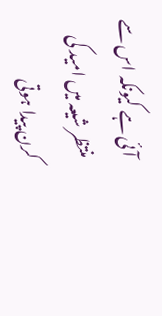آئی ہے کیونکہ اس سے منتظر شیعہ میں امید کی کرن پیدا ہوتی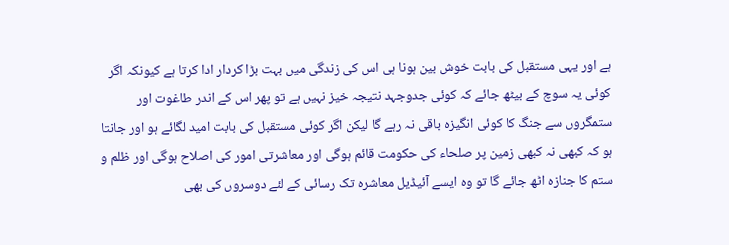ہے اور یہی مستقبل کی بابت خوش بین ہونا ہی اس کی زندگی میں بہت بڑا کردار ادا کرتا ہے کیونکہ اگر کوئی یہ سوچ کے بیٹھ جائے کہ کوئی جدوجہد نتیجہ خیز نہیں ہے تو پھر اس کے اندر طاغوت اور ستمگروں سے جنگ کا کوئی انگیزہ باقی نہ رہے گا لیکن اگر کوئی مستقبل کی بابت امید لگائے ہو اور جانتا ہو کہ کبھی نہ کبھی زمین پر صلحاء کی حکومت قائم ہوگی اور معاشرتی امور کی اصلاح ہوگی اور ظلم و ستم کا جنازہ اٹھ جائے گا تو وہ ایسے آئیڈیل معاشرہ تک رسائی کے لئے دوسروں کی بھی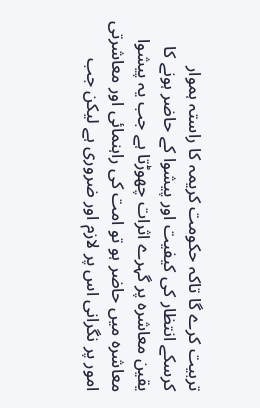تربیت کرے گا تاکہ حکومت کریمہ کا راستہ ہموار کرسکے انتظار کی کیفیت اور پیشوا کے حاضر ہونے کا یقین معاشرہ پر گہرے اثرات چھوڑتا ہے جب یہ پیشوا معاشرہ میں حاضر ہو تو امت کی راہنمائی اور معاشرتی امور پر نگرانی اس پر لازم اور ضروری ہے لیکن جب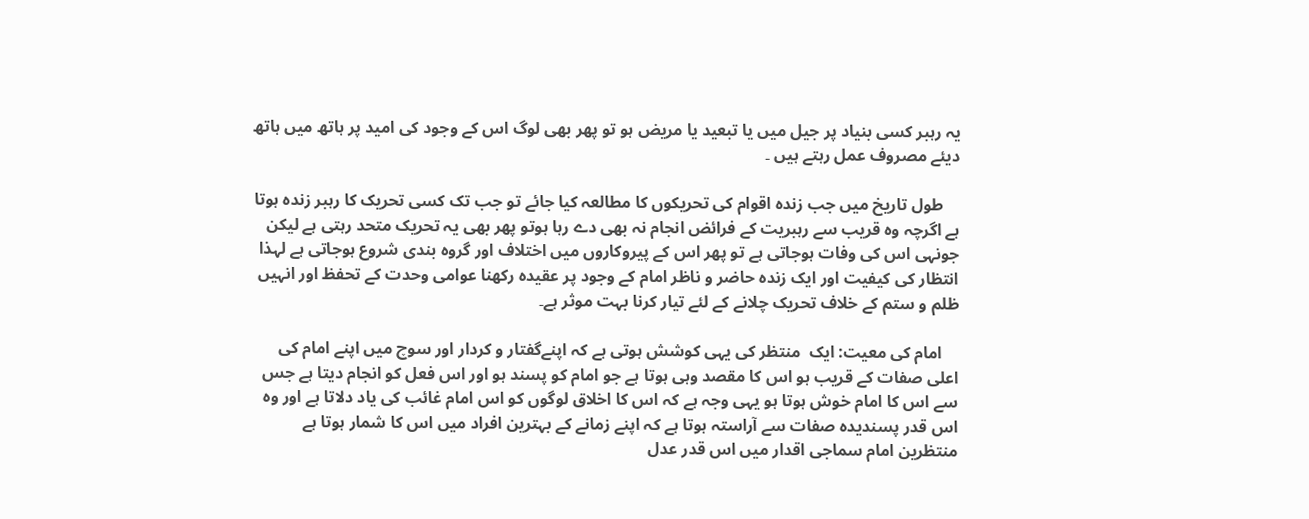یہ رہبر کسی بنیاد پر جیل میں یا تبعید یا مریض ہو تو پھر بھی لوگ اس کے وجود کی امید پر ہاتھ میں ہاتھ دیئے مصروف عمل رہتے ہیں ۔

    طول تاریخ میں جب زندہ اقوام کی تحریکوں کا مطالعہ کیا جائے تو جب تک کسی تحریک کا رہبر زندہ ہوتا ہے اگرچہ وہ قریب سے رہبریت کے فرائض انجام نہ بھی دے رہا ہوتو پھر بھی یہ تحریک متحد رہتی ہے لیکن جونہی اس کی وفات ہوجاتی ہے تو پھر اس کے پیروکاروں میں اختلاف اور گروہ بندی شروع ہوجاتی ہے لہذا انتظار کی کیفیت اور ایک زندہ حاضر و ناظر امام کے وجود پر عقیدہ رکھنا عوامی وحدت کے تحفظ اور انہیں ظلم و ستم کے خلاف تحریک چلانے کے لئے تیار کرنا بہت موثر ہے۔

    امام کی معیت: ایک  منتظر کی یہی کوشش ہوتی ہے کہ اپنےگفتار و کردار اور سوچ میں اپنے امام کی اعلی صفات کے قریب ہو اس کا مقصد وہی ہوتا ہے جو امام کو پسند ہو اور اس فعل کو انجام دیتا ہے جس سے اس کا امام خوش ہوتا ہو یہی وجہ ہے کہ اس کا اخلاق لوگوں کو اس امام غائب کی یاد دلاتا ہے اور وہ اس قدر پسندیدہ صفات سے آراستہ ہوتا ہے کہ اپنے زمانے کے بہترین افراد میں اس کا شمار ہوتا ہے منتظرین امام سماجی اقدار میں اس قدر عدل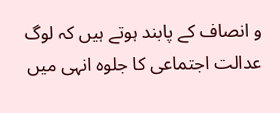و انصاف کے پابند ہوتے ہیں کہ لوگ عدالت اجتماعی کا جلوہ انہی میں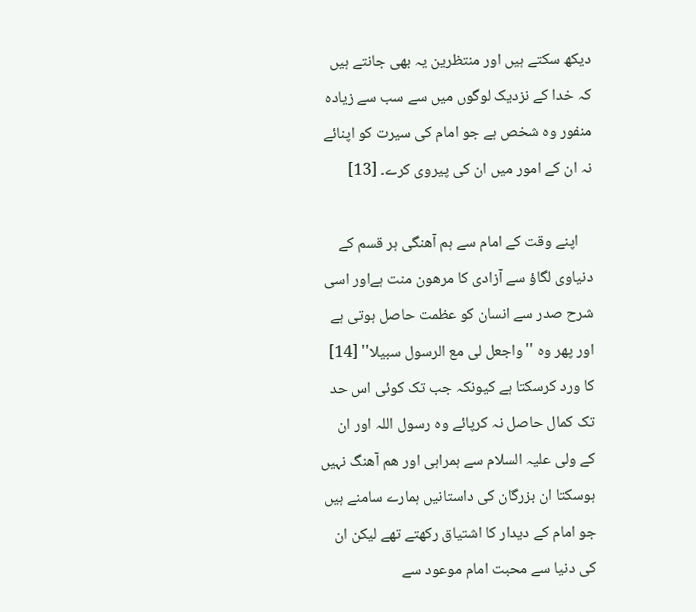دیکھ سکتے ہیں اور منتظرین یہ بھی جانتے ہیں کہ خدا کے نزدیک لوگوں میں سے سب سے زیادہ منفور وہ شخص ہے جو امام کی سیرت کو اپنائے نہ ان کے امور میں ان کی پیروی کرے۔ [13]

    اپنے وقت کے امام سے ہم آھنگی ہر قسم کے دنیاوی لگاؤ سے آزادی کا مرھون منت ہےاور اسی شرح صدر سے انسان کو عظمت حاصل ہوتی ہے اور پھر وہ ''واجعل لی مع الرسول سبیلا'' [14] کا ورد کرسکتا ہے کیونکہ جب تک کوئی اس حد تک کمال حاصل نہ کرپائے وہ رسول اللہ اور ان کے ولی علیہ السلام سے ہمراہی اور ھم آھنگ نہیں ہوسکتا ان بزرگان کی داستانیں ہمارے سامنے ہیں جو امام کے دیدار کا اشتیاق رکھتے تھے لیکن ان کی دنیا سے محبت امام موعود سے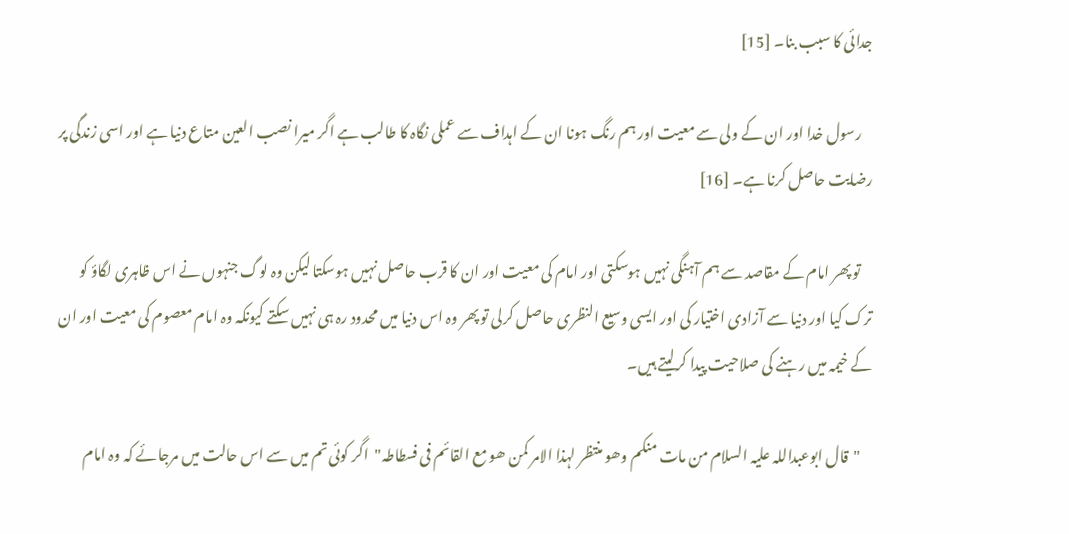جدائی کا سبب بنا۔ [15]

    رسول خدا اور ان کے ولی سے معیت اور ہم رنگ ہونا ان کے اہداف سے عملی نگاہ کا طالب ہے اگر میرا نصب العین متاع دنیا ہے اور اسی زندگی پر رضایت حاصل کرنا ہے۔ [16]

    تو پھر امام کے مقاصد سے ہم آہنگی نہیں ہوسکتی اور امام کی معیت اور ان کا قرب حاصل نہیں ہوسکتا لیکن وہ لوگ جنہوں نے اس ظاہری لگاؤ کو ترک کیا اور دنیا سے آزادی اختیار کی اور ایسی وسیع النظری حاصل کرلی تو پھر وہ اس دنیا میں محدود رہ ہی نہیں سکتے کیونکہ وہ امام معصوم کی معیت اور ان کے خیمہ میں رہنے کی صلاحیت پیدا کرلیتے ہیں۔

    "قال ابوعبداللہ علیہ السلام من مات منکم وھو منتظر لہذا الامر کمن ھو مع القائم فی فسطاطہ"  اگر کوئی تم میں سے اس حالت میں مرجائے کہ وہ امام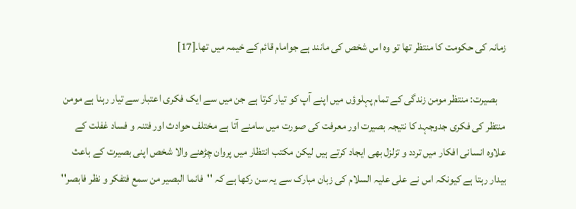زمانہ کی حکومت کا منتظر تھا تو وہ اس شخص کی مانند ہے جوامام قائم کے خیمہ میں تھا۔[17]

    بصیرت: منتظر مومن زندگی کے تمام پہلوؤں میں اپنے آپ کو تیار کرتا ہے جن میں سے ایک فکری اعتبار سے تیار رہنا ہے مومن منتظر کی فکری جدوجہد کا نتیجہ بصیرت اور معرفت کی صورت میں سامنے آتا ہے مختلف حوادث اور فتنہ و فساد غفلت کے علاوہ انسانی افکار میں تردد و تزلزل بھی ایجاد کرتے ہیں لیکن مکتب انتظار میں پروان چڑھنے والا شخص اپنی بصیرت کے باعث بیدار رہتا ہے کیونکہ اس نے علی علیہ السلام کی زبان مبارک سے یہ سن رکھا ہے کہ ''فانما البصیر من سمع فتفکر و نظر فابصر''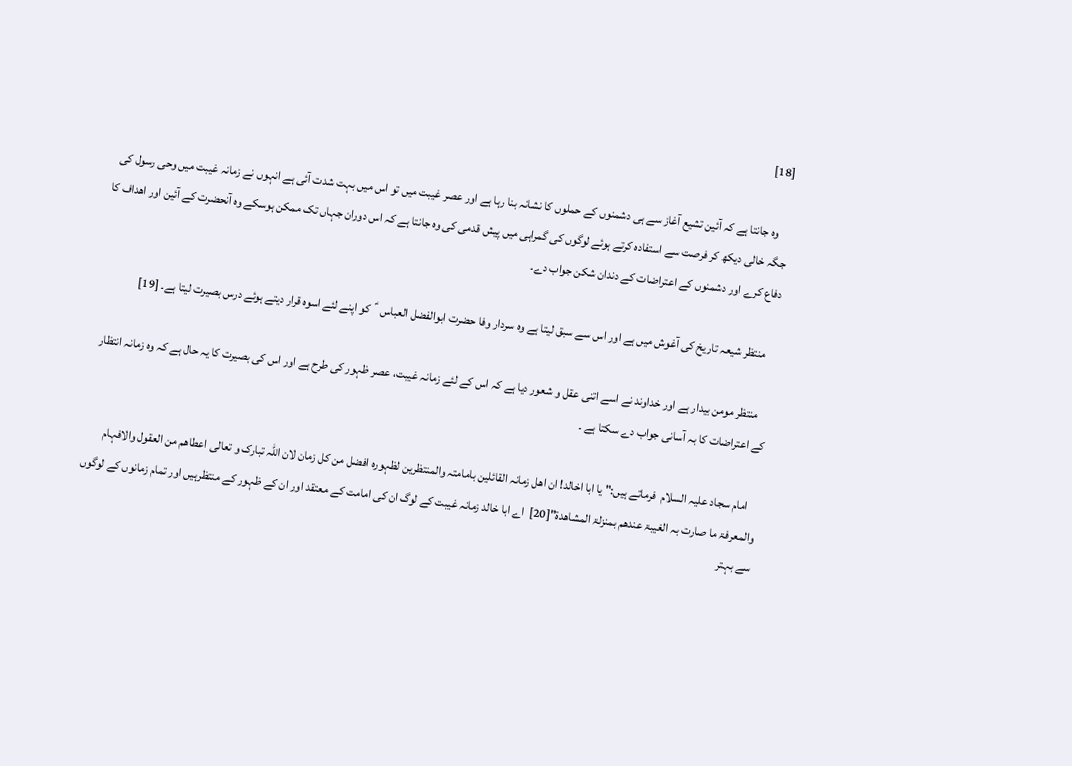[18]

    وہ جانتا ہے کہ آئین تشیع آغاز سے ہی دشمنوں کے حملوں کا نشانہ بنا رہا ہے اور عصر غیبت میں تو اس میں بہت شدت آئی ہے انہوں نے زمانہ غیبت میں وحی رسول کی جگہ خالی دیکھ کر فرصت سے استفادہ کرتے ہوئے لوگوں کی گمراہی میں پیش قدمی کی وہ جانتا ہے کہ اس دوران جہاں تک ممکن ہوسکے وہ آنحضرت کے آئین اور اھداف کا دفاع کرے اور دشمنوں کے اعتراضات کے دندان شکن جواب دے۔

    منتظر شیعہ تاریخ کی آغوش میں ہے اور اس سے سبق لیتا ہے وہ سردار وفا حضرت ابوالفضل العباس  ؑ  کو اپنے لئے اسوہ قرار دیتے ہوئے درس بصیرت لیتا ہے۔ [19]

    منتظر مومن بیدار ہے اور خداوند نے اسے اتنی عقل و شعور دیا ہے کہ اس کے لئے زمانہ غیبت، عصر ظہور کی طرح ہے اور اس کی بصیرت کا یہ حال ہے کہ وہ زمانہ انتظار کے اعتراضات کا بہ آسانی جواب دے سکتا ہے ۔

    امام سجاد علیہ السلام  فرماتے ہیں:" یا ابا اخالد! ان اھل زمانہ القائلین بامامتہ والمنتظرین لظہورہ افضل من کل زمان لان اللہ تبارک و تعالی اعطاھم من العقول والافہام والمعرفۃ ما صارت بہ الغیبۃ عندھم بمنزلۃ المشاھدۃ"[20]  اے ابا خالد زمانہ غیبت کے لوگ ان کی امامت کے معتقد اور ان کے ظہور کے منتظرہیں اور تمام زمانوں کے لوگوں سے بہتر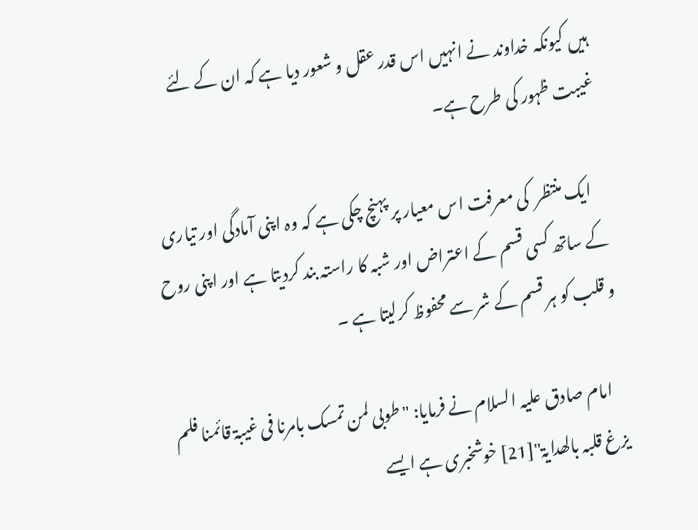ہیں کیونکہ خداوند نے انہیں اس قدر عقل و شعور دیا ہے کہ ان کے لئے غیبت ظہور کی طرح ہے۔

    ایک منتظر  کی معرفت اس معیار پر پہنچ چکی ہے کہ وہ اپنی آمادگی اور تیاری کے ساتھ کسی قسم کے اعتراض اور شبہ کا راستہ بند کردیتا ہے اور اپنی روح و قلب کو ہر قسم کے شر سے محفوظ کرلیتا ہے ۔

    امام صادق علیہ السلام نے فرمایا: "طوبی لمن تمسک بامرنا فی غیبۃ قائمنا فلم یزغ قلبہ بالھدایۃ"[21] خوشخبری ہے ایسے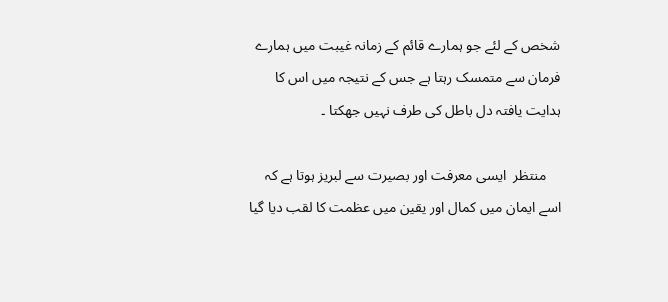شخص کے لئے جو ہمارے قائم کے زمانہ غیبت میں ہمارے فرمان سے متمسک رہتا ہے جس کے نتیجہ میں اس کا ہدایت یافتہ دل باطل کی طرف نہیں جھکتا ۔

    منتظر  ایسی معرفت اور بصیرت سے لبریز ہوتا ہے کہ اسے ایمان میں کمال اور یقین میں عظمت کا لقب دیا گیا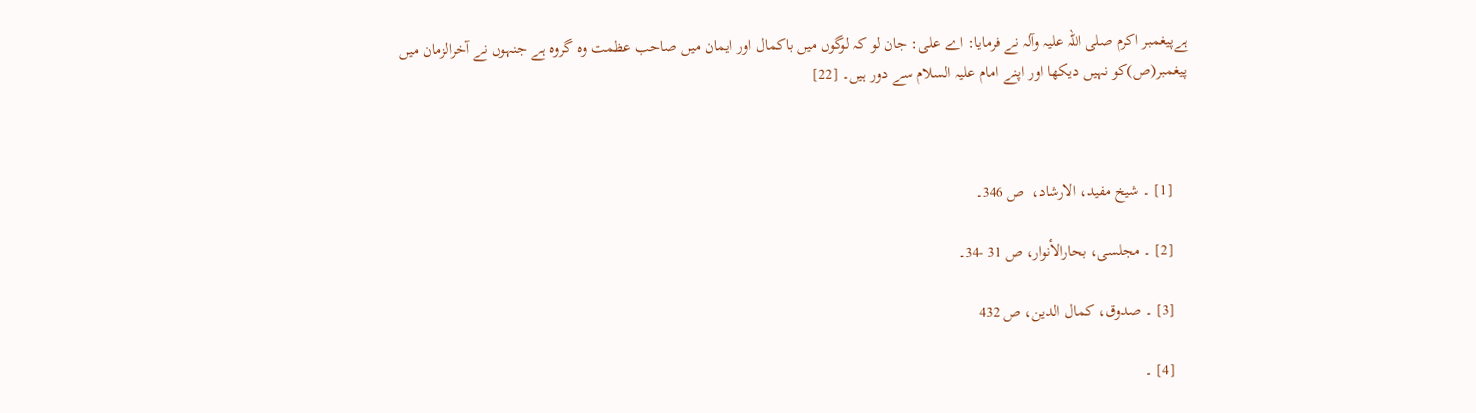ہےپیغمبر اکرم صلی اللہ علیہ وآلہ نے فرمایا: اے علی: جان لو کہ لوگوں میں باکمال اور ایمان میں صاحب عظمت وہ گروہ ہے جنہوں نے آخرالزمان میں پیغمبر(ص)کو نہیں دیکھا اور اپنے امام علیہ السلام سے دور ہیں۔ [22]



    [1] ۔ شيخ مفيد، الارشاد،  ص 346۔

    [2] ۔ مجلسى، بحارالأنوار، ص 31 -34۔

    [3] ۔ صدوق، كمال الدين، ص 432

    [4] ۔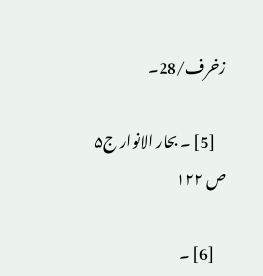زخرف/28۔

    [5] ۔ بحار الانوار ج۵ ص ۱۲۲

    [6] ۔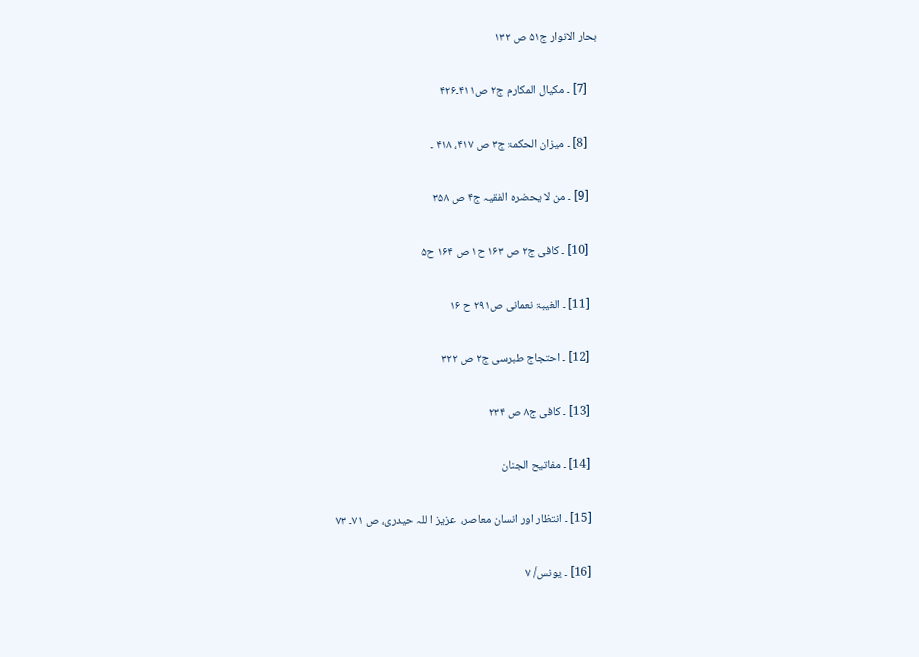بحار الانوار ج۵۱ ص ۱۳۲

    [7] ۔ مکیال المکارم ج۲ ص۴۱۱۔۴۲۶

    [8] ۔ میزان الحکمۃ ج۳ ص ۴۱۷، ۴۱۸ ۔

    [9] ۔ من لا یحضرہ الفقیہ ج۴ ص ۳۵۸

    [10] ۔ کافی ج۲ ص ۱۶۳ ح۱ ص ۱۶۴ ح۵

    [11] ۔ الغیبۃ نعمانی ص۲۹۱ ح ۱۶

    [12] ۔ احتجاج طبرسی ج۲ ص ۳۲۲

    [13] ۔ کافی ج۸ ص ۲۳۴

    [14] ۔ مفاتیح الجنان

    [15] ۔ انتظار اور انسان معاصر،  عزیز ا للہ حیدری، ص ۷۱۔ ۷۳

    [16] ۔ یونس/ ۷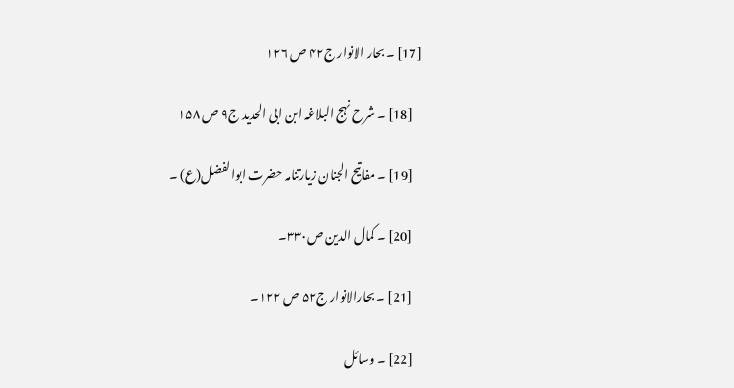[17] ۔ بحار الانوار ج۴۲ ص ۱۲۶

    [18] ۔ شرح نہج البلاغہ ابن ابی الحدید ج۹ ص ۱۵۸

    [19] ۔ مفاتیح الجنان زیارتنامہ حضرت ابوالفضل(ع) ۔

    [20] ۔ کمال الدین ص۳۳۰۔

    [21] ۔ بحارالانوار ج۵۲ ص ۱۲۲۔

    [22] ۔ وسائل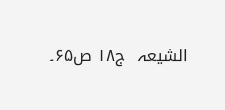الشیعہ  ج۱۸ ص۶۵۔